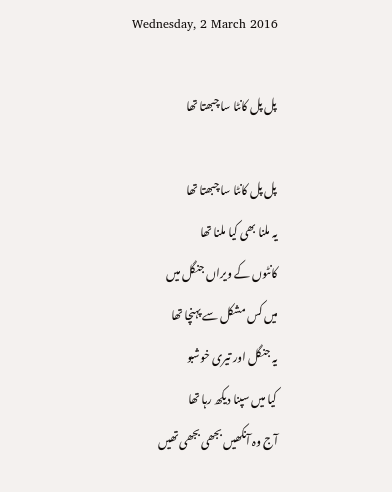Wednesday, 2 March 2016

پل پل کانٹا سا چبھتا تھا

پل پل کانٹا سا چبھتا تھا
یہ ملنا بھی کیا ملنا تھا
کانٹوں کے ویراں جنگل میں
میں کس مشکل سے پہنچا تھا
یہ جنگل اور تیری خوشبو
کیا میں سپنا دیکھ رہا تھا
آج وہ آنکھیں بجھی بجھی تھیں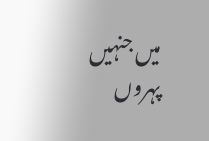میں جنہیں پہروں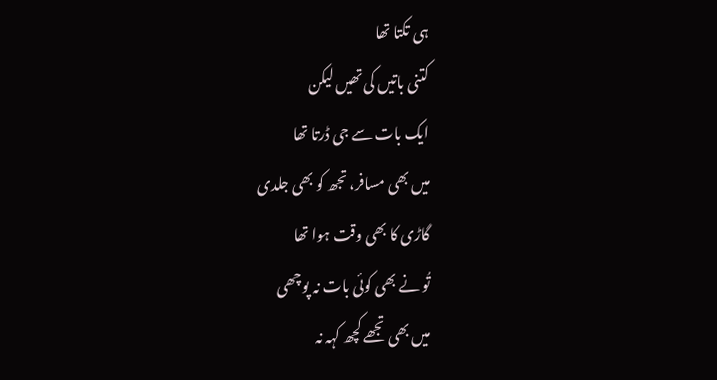ہی تکتا تھا
کتنی باتیں کی تھیں لیکن
ایک بات سے جی ڈرتا تھا
میں بھی مسافر، تجھ کو بھی جلدی
گاڑی کا بھی وقت ہوا تھا
تُو نے بھی کوئی بات نہ پوچھی
میں بھی تجھے کچھ کہہ نہ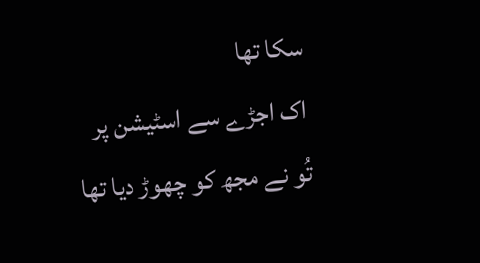سکا تھا
اک اجڑے سے اسٹیشن پر
تُو نے مجھ کو چھوڑ دیا تھا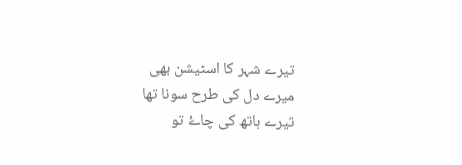تیرے شہر کا اسٹیشن بھی
میرے دل کی طرح سونا تھا
تیرے ہاتھ کی چاۓ تو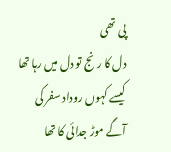پی تھی
دل کا رنج تو دل میں رہا تھا
کیسے کہوں روداد سفر کی
آگے موڑ جدائی کا تھا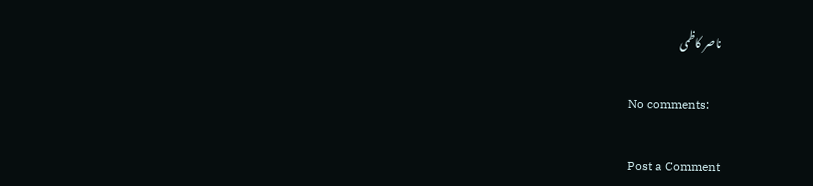ناصر کاظمی

No comments:

Post a Comment